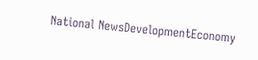National NewsDevelopmentEconomy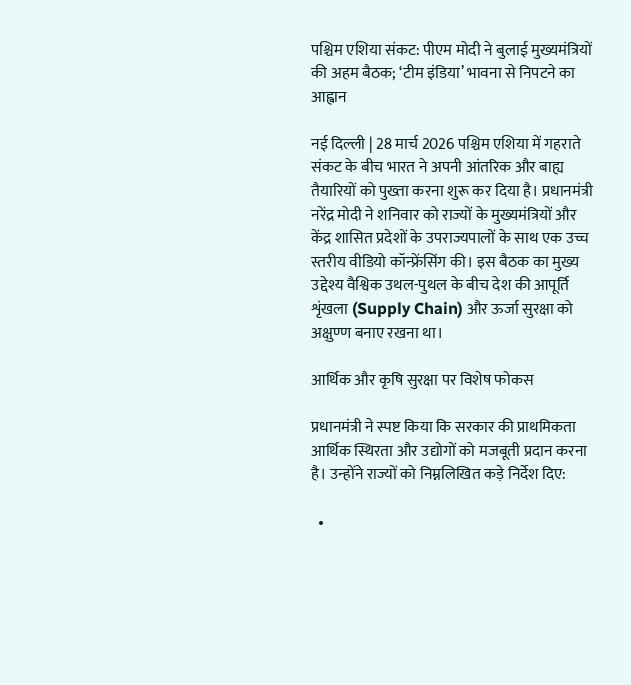पश्चिम एशिया संकट: पीएम मोदी ने बुलाई मुख्यमंत्रियों की अहम बैठक; ‘टीम इंडिया’ भावना से निपटने का आह्वान

नई दिल्ली | 28 मार्च 2026 पश्चिम एशिया में गहराते संकट के बीच भारत ने अपनी आंतरिक और बाह्य तैयारियों को पुख्ता करना शुरू कर दिया है। प्रधानमंत्री नरेंद्र मोदी ने शनिवार को राज्यों के मुख्यमंत्रियों और केंद्र शासित प्रदेशों के उपराज्यपालों के साथ एक उच्च स्तरीय वीडियो कॉन्फ्रेंसिंग की। इस बैठक का मुख्य उद्देश्य वैश्विक उथल-पुथल के बीच देश की आपूर्ति शृंखला (Supply Chain) और ऊर्जा सुरक्षा को अक्षुण्ण बनाए रखना था।

आर्थिक और कृषि सुरक्षा पर विशेष फोकस

प्रधानमंत्री ने स्पष्ट किया कि सरकार की प्राथमिकता आर्थिक स्थिरता और उद्योगों को मजबूती प्रदान करना है। उन्होंने राज्यों को निम्नलिखित कड़े निर्देश दिए:

  •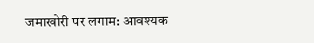जमाखोरी पर लगाम: आवश्यक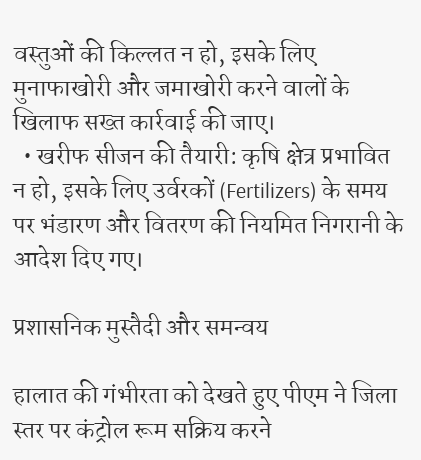वस्तुओं की किल्लत न हो, इसके लिए मुनाफाखोरी और जमाखोरी करने वालों के खिलाफ सख्त कार्रवाई की जाए।
  • खरीफ सीजन की तैयारी: कृषि क्षेत्र प्रभावित न हो, इसके लिए उर्वरकों (Fertilizers) के समय पर भंडारण और वितरण की नियमित निगरानी के आदेश दिए गए।

प्रशासनिक मुस्तैदी और समन्वय

हालात की गंभीरता को देखते हुए पीएम ने जिला स्तर पर कंट्रोल रूम सक्रिय करने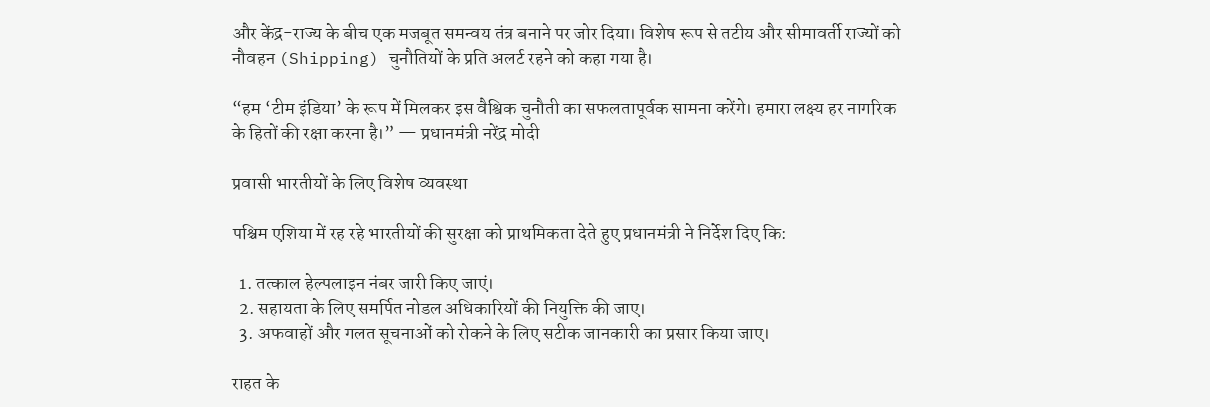और केंद्र-राज्य के बीच एक मजबूत समन्वय तंत्र बनाने पर जोर दिया। विशेष रूप से तटीय और सीमावर्ती राज्यों को नौवहन (Shipping) चुनौतियों के प्रति अलर्ट रहने को कहा गया है।

“हम ‘टीम इंडिया’ के रूप में मिलकर इस वैश्विक चुनौती का सफलतापूर्वक सामना करेंगे। हमारा लक्ष्य हर नागरिक के हितों की रक्षा करना है।” — प्रधानमंत्री नरेंद्र मोदी

प्रवासी भारतीयों के लिए विशेष व्यवस्था

पश्चिम एशिया में रह रहे भारतीयों की सुरक्षा को प्राथमिकता देते हुए प्रधानमंत्री ने निर्देश दिए कि:

  1. तत्काल हेल्पलाइन नंबर जारी किए जाएं।
  2. सहायता के लिए समर्पित नोडल अधिकारियों की नियुक्ति की जाए।
  3. अफवाहों और गलत सूचनाओं को रोकने के लिए सटीक जानकारी का प्रसार किया जाए।

राहत के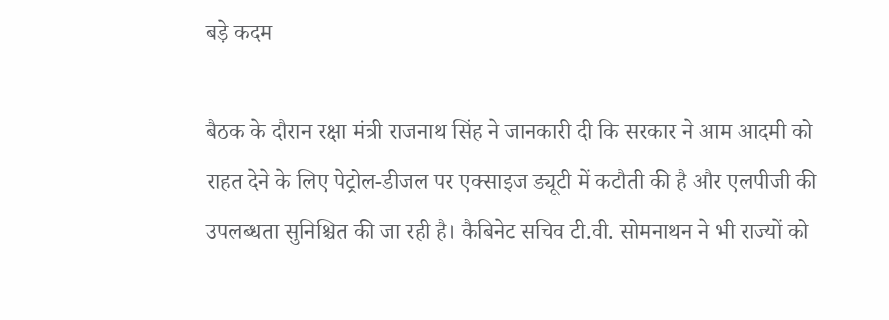बड़े कदम

बैठक के दौरान रक्षा मंत्री राजनाथ सिंह ने जानकारी दी कि सरकार ने आम आदमी को राहत देने के लिए पेट्रोल-डीजल पर एक्साइज ड्यूटी में कटौती की है और एलपीजी की उपलब्धता सुनिश्चित की जा रही है। कैबिनेट सचिव टी.वी. सोमनाथन ने भी राज्यों को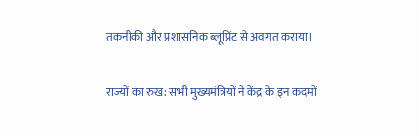तकनीकी और प्रशासनिक ब्लूप्रिंट से अवगत कराया।

राज्यों का रुख: सभी मुख्यमंत्रियों ने केंद्र के इन कदमों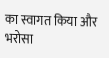का स्वागत किया और भरोसा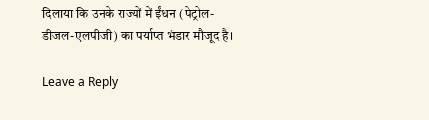दिलाया कि उनके राज्यों में ईंधन (पेट्रोल-डीजल-एलपीजी) का पर्याप्त भंडार मौजूद है।

Leave a Reply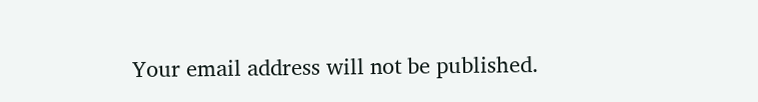Your email address will not be published.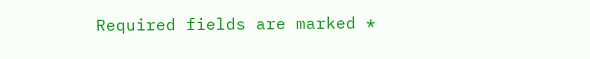Required fields are marked *